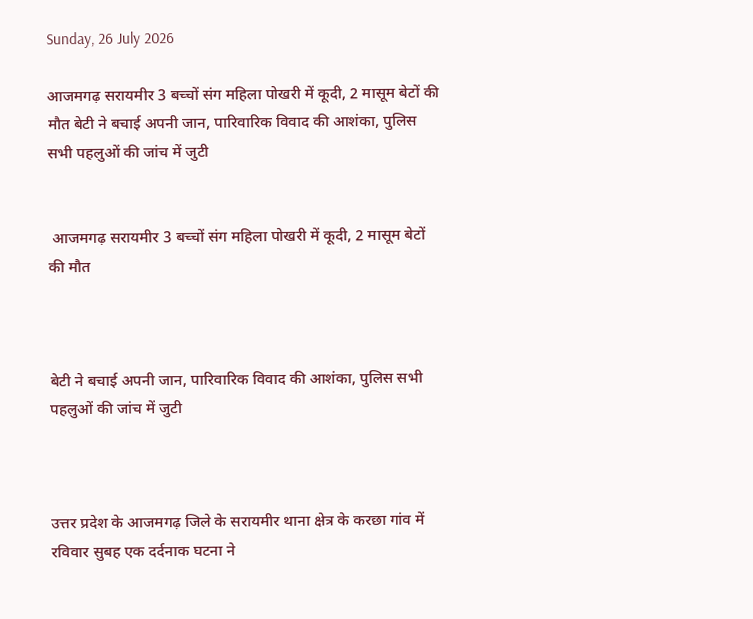Sunday, 26 July 2026

आजमगढ़ सरायमीर 3 बच्चों संग महिला पोखरी में कूदी, 2 मासूम बेटों की मौत बेटी ने बचाई अपनी जान, पारिवारिक विवाद की आशंका, पुलिस सभी पहलुओं की जांच में जुटी


 आजमगढ़ सरायमीर 3 बच्चों संग महिला पोखरी में कूदी, 2 मासूम बेटों की मौत



बेटी ने बचाई अपनी जान, पारिवारिक विवाद की आशंका, पुलिस सभी पहलुओं की जांच में जुटी



उत्तर प्रदेश के आजमगढ़ जिले के सरायमीर थाना क्षेत्र के करछा गांव में रविवार सुबह एक दर्दनाक घटना ने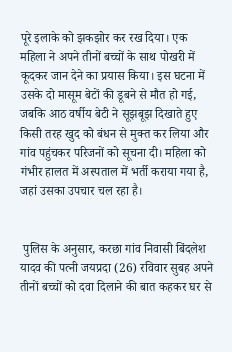पूरे इलाके को झकझोर कर रख दिया। एक महिला ने अपने तीनों बच्चों के साथ पोखरी में कूदकर जान देने का प्रयास किया। इस घटना में उसके दो मासूम बेटों की डूबने से मौत हो गई, जबकि आठ वर्षीय बेटी ने सूझबूझ दिखाते हुए किसी तरह खुद को बंधन से मुक्त कर लिया और गांव पहुंचकर परिजनों को सूचना दी। महिला को गंभीर हालत में अस्पताल में भर्ती कराया गया है, जहां उसका उपचार चल रहा है।


 पुलिस के अनुसार, करछा गांव निवासी बिंदलेश यादव की पत्नी जयप्रदा (26) रविवार सुबह अपने तीनों बच्चों को दवा दिलाने की बात कहकर घर से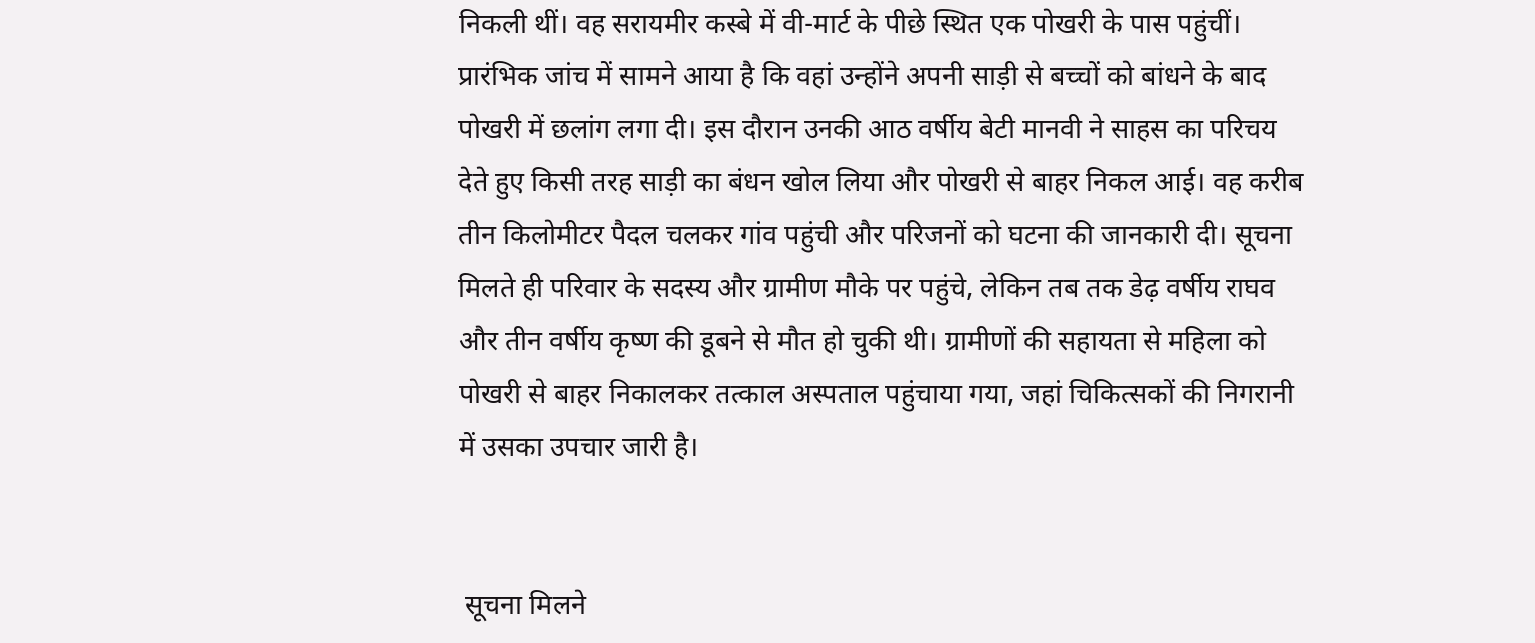निकली थीं। वह सरायमीर कस्बे में वी-मार्ट के पीछे स्थित एक पोखरी के पास पहुंचीं। प्रारंभिक जांच में सामने आया है कि वहां उन्होंने अपनी साड़ी से बच्चों को बांधने के बाद पोखरी में छलांग लगा दी। इस दौरान उनकी आठ वर्षीय बेटी मानवी ने साहस का परिचय देते हुए किसी तरह साड़ी का बंधन खोल लिया और पोखरी से बाहर निकल आई। वह करीब तीन किलोमीटर पैदल चलकर गांव पहुंची और परिजनों को घटना की जानकारी दी। सूचना मिलते ही परिवार के सदस्य और ग्रामीण मौके पर पहुंचे, लेकिन तब तक डेढ़ वर्षीय राघव और तीन वर्षीय कृष्ण की डूबने से मौत हो चुकी थी। ग्रामीणों की सहायता से महिला को पोखरी से बाहर निकालकर तत्काल अस्पताल पहुंचाया गया, जहां चिकित्सकों की निगरानी में उसका उपचार जारी है।


 सूचना मिलने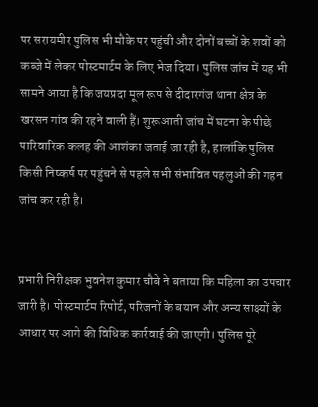पर सरायमीर पुलिस भी मौके पर पहुंची और दोनों बच्चों के शवों को कब्जे में लेकर पोस्टमार्टम के लिए भेज दिया। पुलिस जांच में यह भी सामने आया है कि जयप्रदा मूल रूप से दीदारगंज थाना क्षेत्र के खरसन गांव की रहने वाली हैं। शुरूआती जांच में घटना के पीछे पारिवारिक कलह की आशंका जताई जा रही है, हालांकि पुलिस किसी निष्कर्ष पर पहुंचने से पहले सभी संभावित पहलुओं की गहन जांच कर रही है।


प्रभारी निरीक्षक भुवनेश कुमार चौबे ने बताया कि महिला का उपचार जारी है। पोस्टमार्टम रिपोर्ट, परिजनों के बयान और अन्य साक्ष्यों के आधार पर आगे की विधिक कार्रवाई की जाएगी। पुलिस पूरे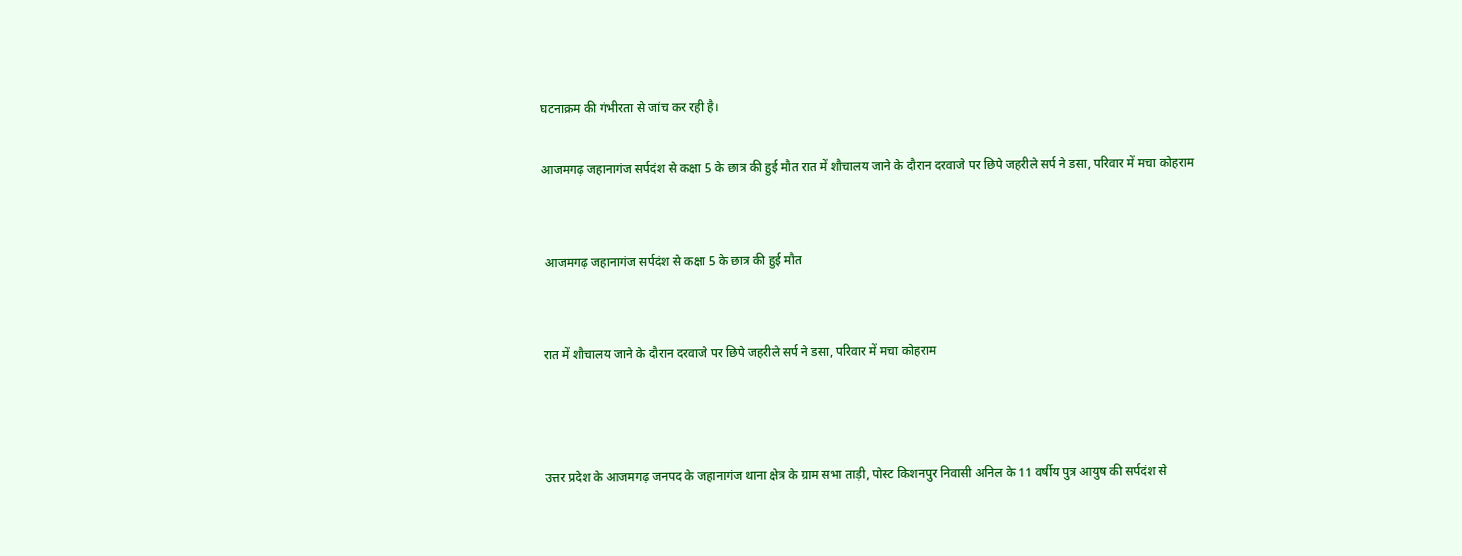घटनाक्रम की गंभीरता से जांच कर रही है।

आजमगढ़ जहानागंज सर्पदंश से कक्षा 5 के छात्र की हुई मौत रात में शौचालय जाने के दौरान दरवाजे पर छिपे जहरीले सर्प ने डसा, परिवार में मचा कोहराम


 आजमगढ़ जहानागंज सर्पदंश से कक्षा 5 के छात्र की हुई मौत


रात में शौचालय जाने के दौरान दरवाजे पर छिपे जहरीले सर्प ने डसा, परिवार में मचा कोहराम



उत्तर प्रदेश के आजमगढ़ जनपद के जहानागंज थाना क्षेत्र के ग्राम सभा ताड़ी, पोस्ट किशनपुर निवासी अनिल के 11 वर्षीय पुत्र आयुष की सर्पदंश से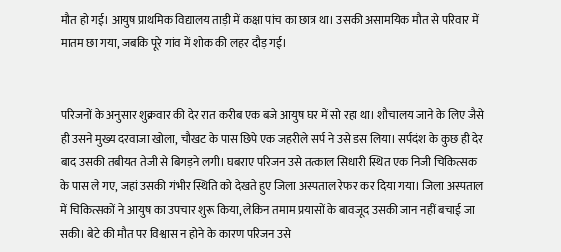मौत हो गई। आयुष प्राथमिक विद्यालय ताड़ी में कक्षा पांच का छात्र था। उसकी असामयिक मौत से परिवार में मातम छा गया, जबकि पूरे गांव में शोक की लहर दौड़ गई।


परिजनों के अनुसार शुक्रवार की देर रात करीब एक बजे आयुष घर में सो रहा था। शौचालय जाने के लिए जैसे ही उसने मुख्य दरवाजा खोला, चौखट के पास छिपे एक जहरीले सर्प ने उसे डस लिया। सर्पदंश के कुछ ही देर बाद उसकी तबीयत तेजी से बिगड़ने लगी। घबराए परिजन उसे तत्काल सिधारी स्थित एक निजी चिकित्सक के पास ले गए, जहां उसकी गंभीर स्थिति को देखते हुए जिला अस्पताल रेफर कर दिया गया। जिला अस्पताल में चिकित्सकों ने आयुष का उपचार शुरू किया, लेकिन तमाम प्रयासों के बावजूद उसकी जान नहीं बचाई जा सकी। बेटे की मौत पर विश्वास न होने के कारण परिजन उसे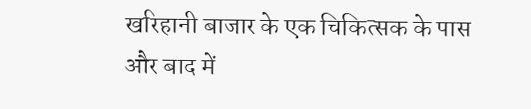खरिहानी बाजार के एक चिकित्सक के पास और बाद में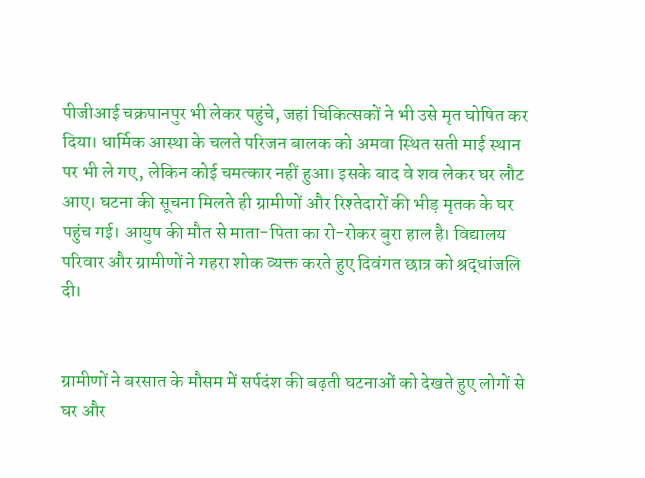पीजीआई चक्रपानपुर भी लेकर पहुंचे, जहां चिकित्सकों ने भी उसे मृत घोषित कर दिया। धार्मिक आस्था के चलते परिजन बालक को अमवा स्थित सती माई स्थान पर भी ले गए, लेकिन कोई चमत्कार नहीं हुआ। इसके बाद वे शव लेकर घर लौट आए। घटना की सूचना मिलते ही ग्रामीणों और रिश्तेदारों की भीड़ मृतक के घर पहुंच गई। आयुष की मौत से माता-पिता का रो-रोकर बुरा हाल है। विद्यालय परिवार और ग्रामीणों ने गहरा शोक व्यक्त करते हुए दिवंगत छात्र को श्रद्धांजलि दी।


ग्रामीणों ने बरसात के मौसम में सर्पदंश की बढ़ती घटनाओं को देखते हुए लोगों से घर और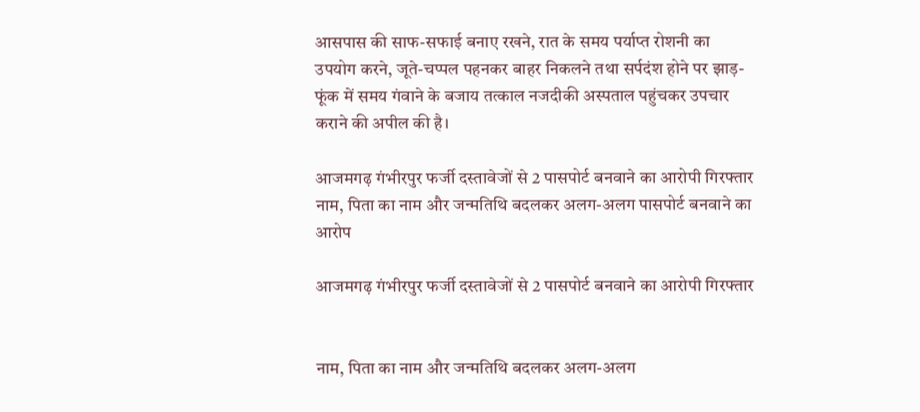आसपास की साफ-सफाई बनाए रखने, रात के समय पर्याप्त रोशनी का उपयोग करने, जूते-चप्पल पहनकर बाहर निकलने तथा सर्पदंश होने पर झाड़-फूंक में समय गंवाने के बजाय तत्काल नजदीकी अस्पताल पहुंचकर उपचार कराने की अपील की है।

आजमगढ़ गंभीरपुर फर्जी दस्तावेजों से 2 पासपोर्ट बनवाने का आरोपी गिरफ्तार नाम, पिता का नाम और जन्मतिथि बदलकर अलग-अलग पासपोर्ट बनवाने का आरोप

आजमगढ़ गंभीरपुर फर्जी दस्तावेजों से 2 पासपोर्ट बनवाने का आरोपी गिरफ्तार


नाम, पिता का नाम और जन्मतिथि बदलकर अलग-अलग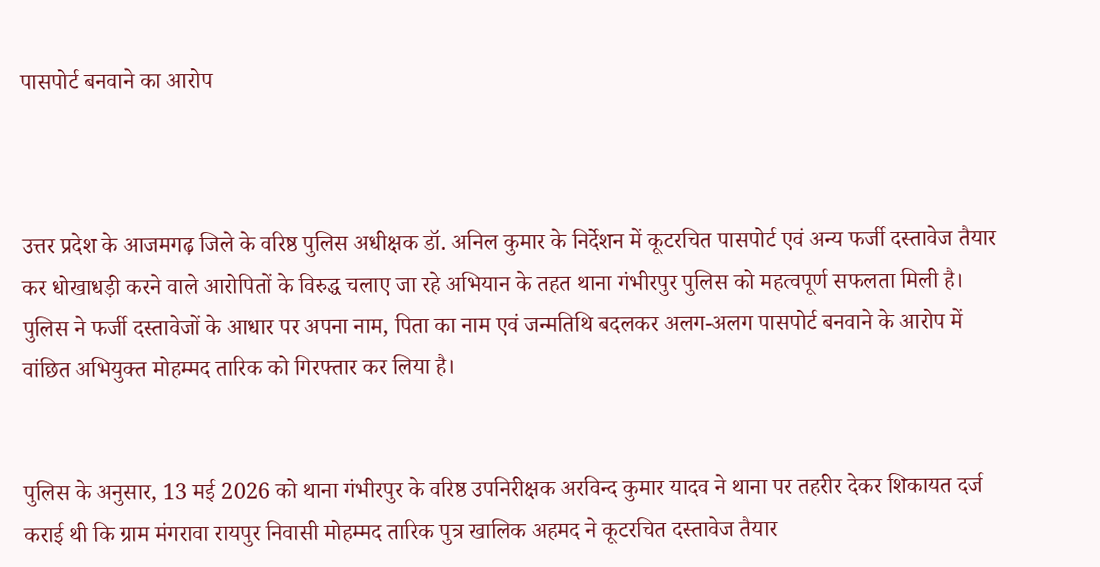पासपोर्ट बनवाने का आरोप



उत्तर प्रदेश के आजमगढ़ जिले के वरिष्ठ पुलिस अधीक्षक डॉ. अनिल कुमार के निर्देशन में कूटरचित पासपोर्ट एवं अन्य फर्जी दस्तावेज तैयार कर धोखाधड़ी करने वाले आरोपितों के विरुद्ध चलाए जा रहे अभियान के तहत थाना गंभीरपुर पुलिस को महत्वपूर्ण सफलता मिली है। पुलिस ने फर्जी दस्तावेजों के आधार पर अपना नाम, पिता का नाम एवं जन्मतिथि बदलकर अलग-अलग पासपोर्ट बनवाने के आरोप में वांछित अभियुक्त मोहम्मद तारिक को गिरफ्तार कर लिया है।


पुलिस के अनुसार, 13 मई 2026 को थाना गंभीरपुर के वरिष्ठ उपनिरीक्षक अरविन्द कुमार यादव ने थाना पर तहरीर देकर शिकायत दर्ज कराई थी कि ग्राम मंगरावा रायपुर निवासी मोहम्मद तारिक पुत्र खालिक अहमद ने कूटरचित दस्तावेज तैयार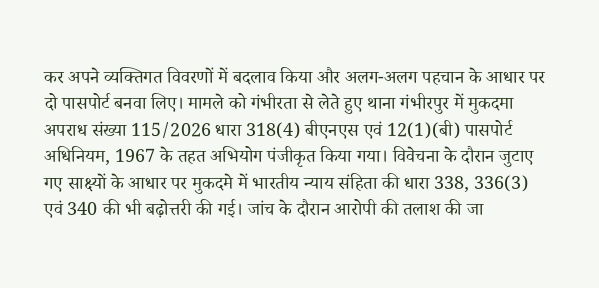कर अपने व्यक्तिगत विवरणों में बदलाव किया और अलग-अलग पहचान के आधार पर दो पासपोर्ट बनवा लिए। मामले को गंभीरता से लेते हुए थाना गंभीरपुर में मुकदमा अपराध संख्या 115/2026 धारा 318(4) बीएनएस एवं 12(1)(बी) पासपोर्ट अधिनियम, 1967 के तहत अभियोग पंजीकृत किया गया। विवेचना के दौरान जुटाए गए साक्ष्यों के आधार पर मुकदमे में भारतीय न्याय संहिता की धारा 338, 336(3) एवं 340 की भी बढ़ोत्तरी की गई। जांच के दौरान आरोपी की तलाश की जा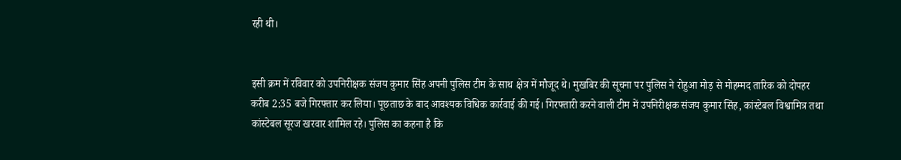रही थी।


इसी क्रम में रविवार को उपनिरीक्षक संजय कुमार सिंह अपनी पुलिस टीम के साथ क्षेत्र में मौजूद थे। मुखबिर की सूचना पर पुलिस ने रोहुआ मोड़ से मोहम्मद तारिक को दोपहर करीब 2:35 बजे गिरफ्तार कर लिया। पूछताछ के बाद आवश्यक विधिक कार्रवाई की गई। गिरफ्तारी करने वाली टीम में उपनिरीक्षक संजय कुमार सिंह, कांस्टेबल विश्वामित्र तथा कांस्टेबल सूरज खरवार शामिल रहे। पुलिस का कहना है कि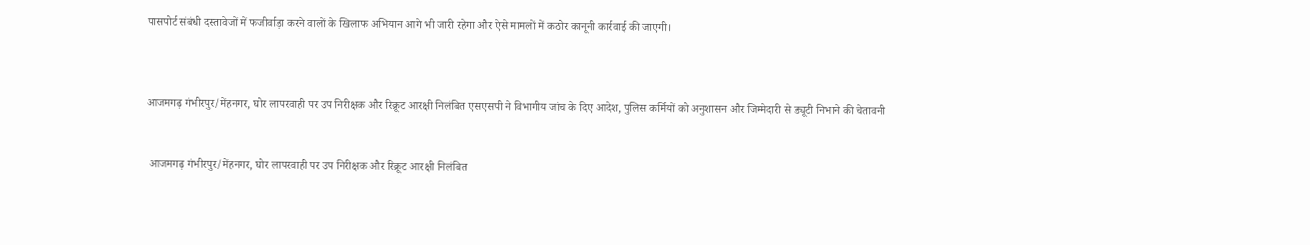पासपोर्ट संबंधी दस्तावेजों में फजीर्वाड़ा करने वालों के खिलाफ अभियान आगे भी जारी रहेगा और ऐसे मामलों में कठोर कानूनी कार्रवाई की जाएगी।



आजमगढ़ गंभीरपुर/मेंहनगर, घोर लापरवाही पर उप निरीक्षक और रिक्रूट आरक्षी निलंबित एसएसपी ने विभागीय जांच के दिए आदेश, पुलिस कर्मियों को अनुशासन और जिम्मेदारी से ड्यूटी निभाने की चेतावनी


 आजमगढ़ गंभीरपुर/मेंहनगर, घोर लापरवाही पर उप निरीक्षक और रिक्रूट आरक्षी निलंबित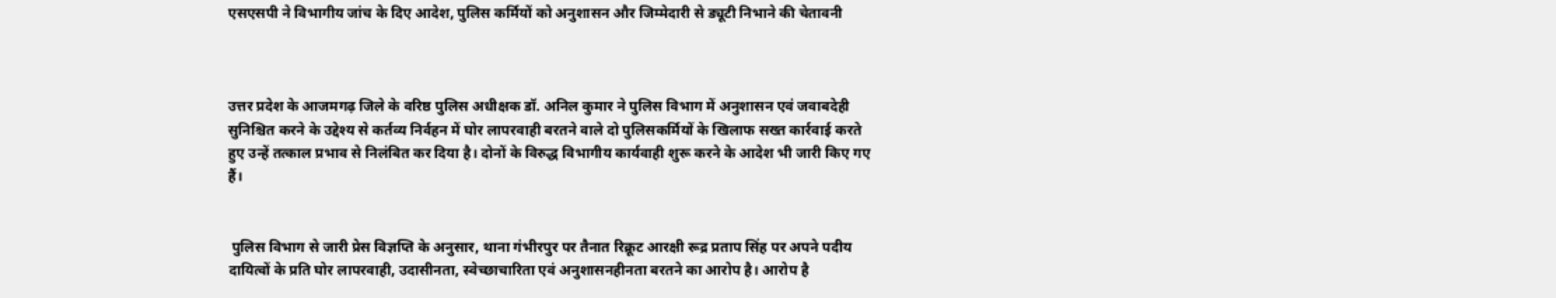एसएसपी ने विभागीय जांच के दिए आदेश, पुलिस कर्मियों को अनुशासन और जिम्मेदारी से ड्यूटी निभाने की चेतावनी



उत्तर प्रदेश के आजमगढ़ जिले के वरिष्ठ पुलिस अधीक्षक डॉ. अनिल कुमार ने पुलिस विभाग में अनुशासन एवं जवाबदेही सुनिश्चित करने के उद्देश्य से कर्तव्य निर्वहन में घोर लापरवाही बरतने वाले दो पुलिसकर्मियों के खिलाफ सख्त कार्रवाई करते हुए उन्हें तत्काल प्रभाव से निलंबित कर दिया है। दोनों के विरुद्ध विभागीय कार्यवाही शुरू करने के आदेश भी जारी किए गए हैं।


 पुलिस विभाग से जारी प्रेस विज्ञप्ति के अनुसार, थाना गंभीरपुर पर तैनात रिक्रूट आरक्षी रूद्र प्रताप सिंह पर अपने पदीय दायित्वों के प्रति घोर लापरवाही, उदासीनता, स्वेच्छाचारिता एवं अनुशासनहीनता बरतने का आरोप है। आरोप है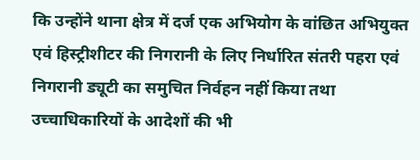कि उन्होंने थाना क्षेत्र में दर्ज एक अभियोग के वांछित अभियुक्त एवं हिस्ट्रीशीटर की निगरानी के लिए निर्धारित संतरी पहरा एवं निगरानी ड्यूटी का समुचित निर्वहन नहीं किया तथा उच्चाधिकारियों के आदेशों की भी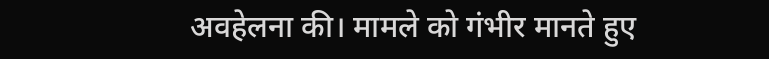अवहेलना की। मामले को गंभीर मानते हुए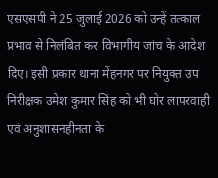एसएसपी ने 25 जुलाई 2026 को उन्हें तत्काल प्रभाव से निलंबित कर विभागीय जांच के आदेश दिए। इसी प्रकार थाना मेंहनगर पर नियुक्त उप निरीक्षक उमेश कुमार सिंह को भी घोर लापरवाही एवं अनुशासनहीनता के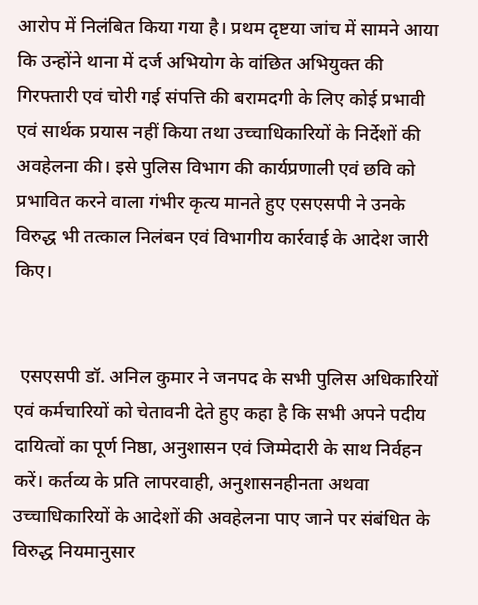आरोप में निलंबित किया गया है। प्रथम दृष्टया जांच में सामने आया कि उन्होंने थाना में दर्ज अभियोग के वांछित अभियुक्त की गिरफ्तारी एवं चोरी गई संपत्ति की बरामदगी के लिए कोई प्रभावी एवं सार्थक प्रयास नहीं किया तथा उच्चाधिकारियों के निर्देशों की अवहेलना की। इसे पुलिस विभाग की कार्यप्रणाली एवं छवि को प्रभावित करने वाला गंभीर कृत्य मानते हुए एसएसपी ने उनके विरुद्ध भी तत्काल निलंबन एवं विभागीय कार्रवाई के आदेश जारी किए।


 एसएसपी डॉ. अनिल कुमार ने जनपद के सभी पुलिस अधिकारियों एवं कर्मचारियों को चेतावनी देते हुए कहा है कि सभी अपने पदीय दायित्वों का पूर्ण निष्ठा, अनुशासन एवं जिम्मेदारी के साथ निर्वहन करें। कर्तव्य के प्रति लापरवाही, अनुशासनहीनता अथवा उच्चाधिकारियों के आदेशों की अवहेलना पाए जाने पर संबंधित के विरुद्ध नियमानुसार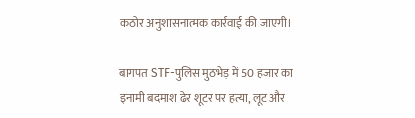कठोर अनुशासनात्मक कार्रवाई की जाएगी।

बागपत STF-पुलिस मुठभेड़ में 50 हजार का इनामी बदमाश ढेर शूटर पर हत्या, लूट और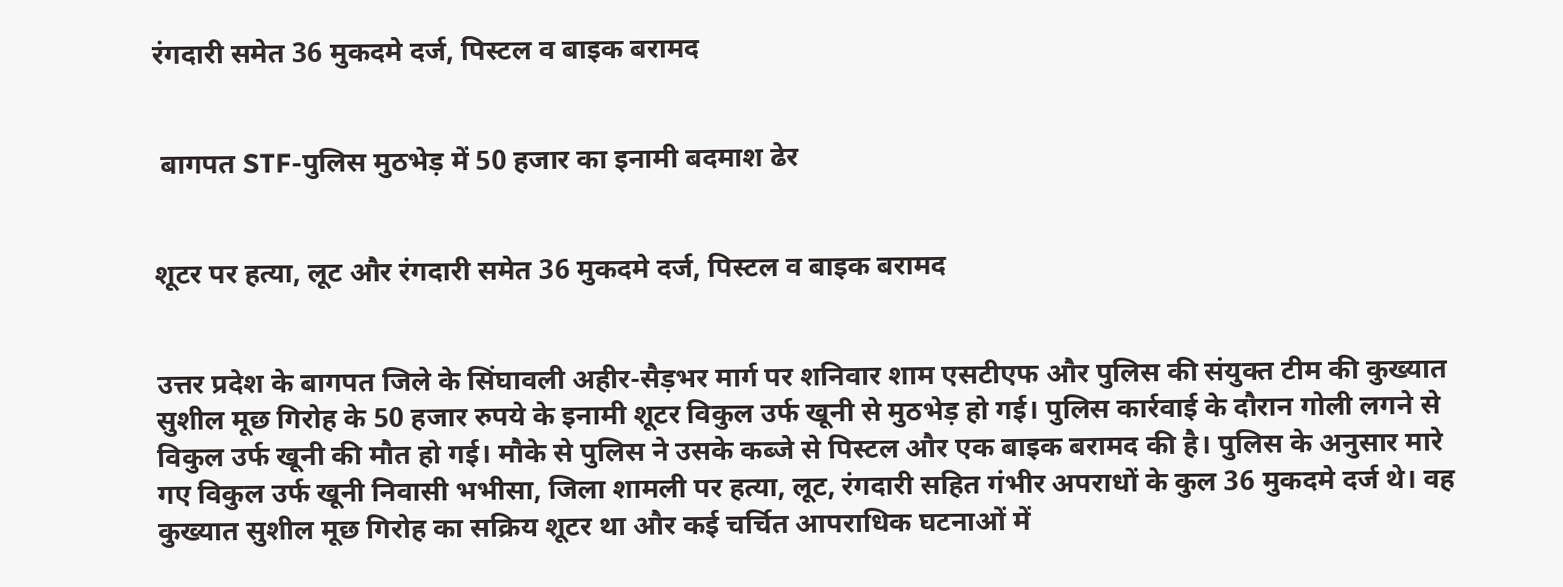रंगदारी समेत 36 मुकदमे दर्ज, पिस्टल व बाइक बरामद


 बागपत STF-पुलिस मुठभेड़ में 50 हजार का इनामी बदमाश ढेर


शूटर पर हत्या, लूट और रंगदारी समेत 36 मुकदमे दर्ज, पिस्टल व बाइक बरामद


उत्तर प्रदेश के बागपत जिले के सिंघावली अहीर-सैड़भर मार्ग पर शनिवार शाम एसटीएफ और पुलिस की संयुक्त टीम की कुख्यात सुशील मूछ गिरोह के 50 हजार रुपये के इनामी शूटर विकुल उर्फ खूनी से मुठभेड़ हो गई। पुलिस कार्रवाई के दौरान गोली लगने से विकुल उर्फ खूनी की मौत हो गई। मौके से पुलिस ने उसके कब्जे से पिस्टल और एक बाइक बरामद की है। पुलिस के अनुसार मारे गए विकुल उर्फ खूनी निवासी भभीसा, जिला शामली पर हत्या, लूट, रंगदारी सहित गंभीर अपराधों के कुल 36 मुकदमे दर्ज थे। वह कुख्यात सुशील मूछ गिरोह का सक्रिय शूटर था और कई चर्चित आपराधिक घटनाओं में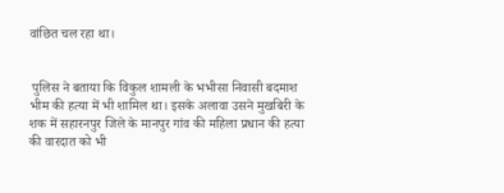वांछित चल रहा था।


 पुलिस ने बताया कि विकुल शामली के भभीसा निवासी बदमाश भीम की हत्या में भी शामिल था। इसके अलावा उसने मुखबिरी के शक में सहारनपुर जिले के मानपुर गांव की महिला प्रधान की हत्या की वारदात को भी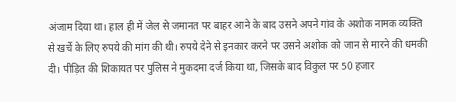अंजाम दिया था। हाल ही में जेल से जमानत पर बाहर आने के बाद उसने अपने गांव के अशोक नामक व्यक्ति से खर्चे के लिए रुपये की मांग की थी। रुपये देने से इनकार करने पर उसने अशोक को जान से मारने की धमकी दी। पीड़ित की शिकायत पर पुलिस ने मुकदमा दर्ज किया था, जिसके बाद विकुल पर 50 हजार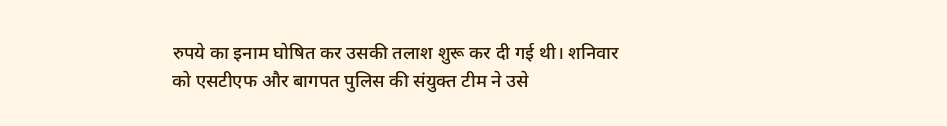रुपये का इनाम घोषित कर उसकी तलाश शुरू कर दी गई थी। शनिवार को एसटीएफ और बागपत पुलिस की संयुक्त टीम ने उसे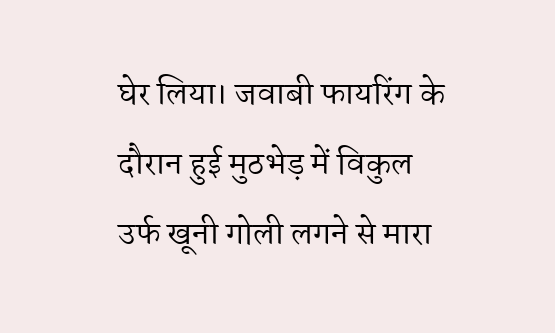घेर लिया। जवाबी फायरिंग के दौरान हुई मुठभेड़ में विकुल उर्फ खूनी गोली लगने से मारा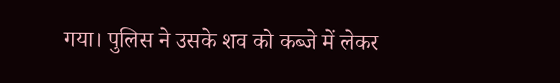गया। पुलिस ने उसके शव को कब्जे में लेकर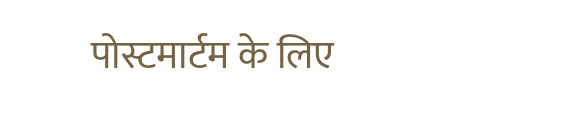पोस्टमार्टम के लिए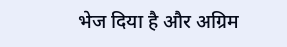भेज दिया है और अग्रिम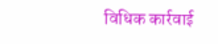विधिक कार्रवाई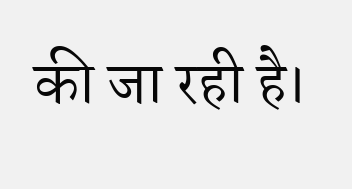की जा रही है।